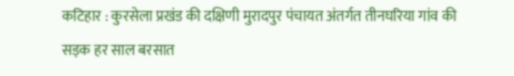कटिहार : कुरसेला प्रखंड की दक्षिणी मुरादपुर पंचायत अंतर्गत तीनघरिया गांव की सड़क हर साल बरसात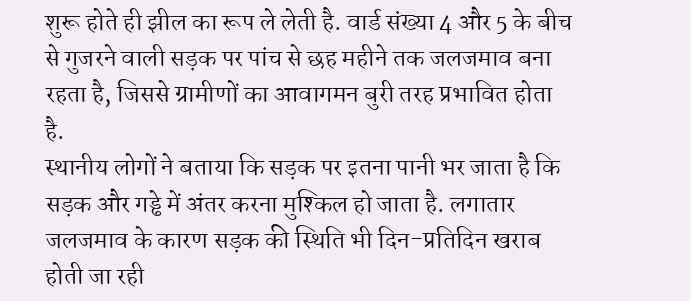शुरू होते ही झील का रूप ले लेती है. वार्ड संख्या 4 और 5 के बीच से गुजरने वाली सड़क पर पांच से छह महीने तक जलजमाव बना रहता है, जिससे ग्रामीणों का आवागमन बुरी तरह प्रभावित होता है.
स्थानीय लोगों ने बताया कि सड़क पर इतना पानी भर जाता है कि सड़क और गड्ढे में अंतर करना मुश्किल हो जाता है. लगातार जलजमाव के कारण सड़क की स्थिति भी दिन-प्रतिदिन खराब होती जा रही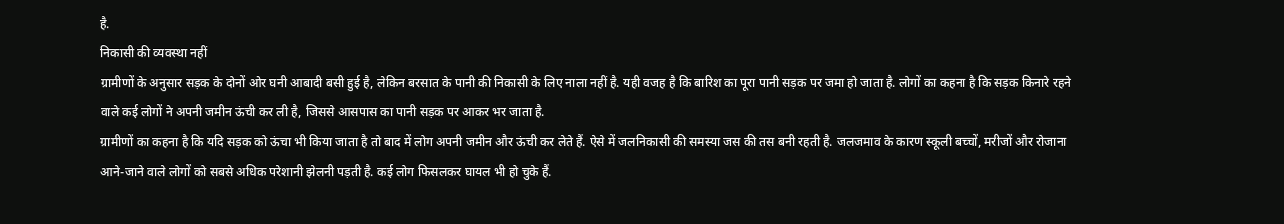है.
निकासी की व्यवस्था नहीं
ग्रामीणों के अनुसार सड़क के दोनों ओर घनी आबादी बसी हुई है, लेकिन बरसात के पानी की निकासी के लिए नाला नहीं है. यही वजह है कि बारिश का पूरा पानी सड़क पर जमा हो जाता है. लोगों का कहना है कि सड़क किनारे रहने वाले कई लोगों ने अपनी जमीन ऊंची कर ली है, जिससे आसपास का पानी सड़क पर आकर भर जाता है.
ग्रामीणों का कहना है कि यदि सड़क को ऊंचा भी किया जाता है तो बाद में लोग अपनी जमीन और ऊंची कर लेते हैं. ऐसे में जलनिकासी की समस्या जस की तस बनी रहती है. जलजमाव के कारण स्कूली बच्चों, मरीजों और रोजाना आने-जाने वाले लोगों को सबसे अधिक परेशानी झेलनी पड़ती है. कई लोग फिसलकर घायल भी हो चुके हैं.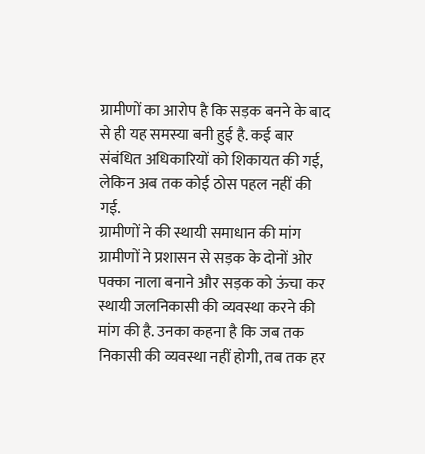ग्रामीणों का आरोप है कि सड़क बनने के बाद से ही यह समस्या बनी हुई है. कई बार संबंधित अधिकारियों को शिकायत की गई, लेकिन अब तक कोई ठोस पहल नहीं की गई.
ग्रामीणों ने की स्थायी समाधान की मांग
ग्रामीणों ने प्रशासन से सड़क के दोनों ओर पक्का नाला बनाने और सड़क को ऊंचा कर स्थायी जलनिकासी की व्यवस्था करने की मांग की है. उनका कहना है कि जब तक निकासी की व्यवस्था नहीं होगी, तब तक हर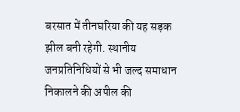बरसात में तीनघरिया की यह सड़क झील बनी रहेगी. स्थानीय जनप्रतिनिधियों से भी जल्द समाधान निकालने की अपील की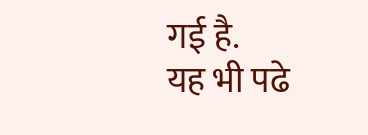गई है.
यह भी पढे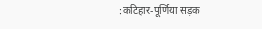:कटिहार-पूर्णिया सड़क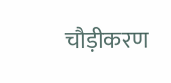चौड़ीकरण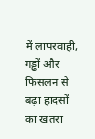में लापरवाही, गड्ढों और फिसलन से बढ़ा हादसों का खतरा